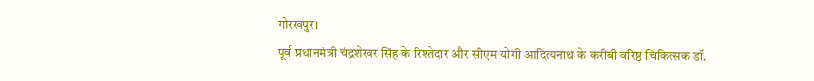गोरखपुर।
पूर्व प्रधानमंत्री चंद्रशेखर सिंह के रिश्तेदार और सीएम योगी आदित्यनाथ के करीबी वरिष्ठ चिकित्सक डॉ.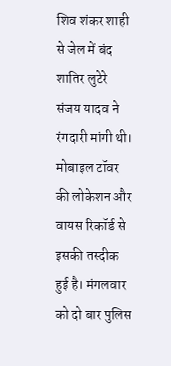शिव शंकर शाही से जेल में बंद शातिर लुटेरे संजय यादव ने रंगदारी मांगी थी। मोबाइल टॉवर की लोकेशन और वायस रिकॉर्ड से इसकी तस्दीक हुई है। मंगलवार को दो बार पुलिस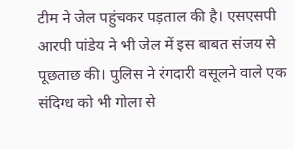टीम ने जेल पहुंचकर पड़ताल की है। एसएसपी आरपी पांडेय ने भी जेल में इस बाबत संजय से पूछताछ की। पुलिस ने रंगदारी वसूलने वाले एक संदिग्ध को भी गोला से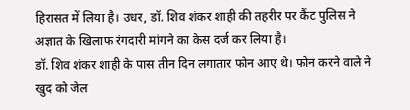हिरासत में लिया है। उधर, डॉ. शिव शंकर शाही की तहरीर पर कैंट पुलिस ने अज्ञात के खिलाफ रंगदारी मांगने का केस दर्ज कर लिया है।
डॉ. शिव शंकर शाही के पास तीन दिन लगातार फोन आए थे। फोन करने वाले ने खुद को जेल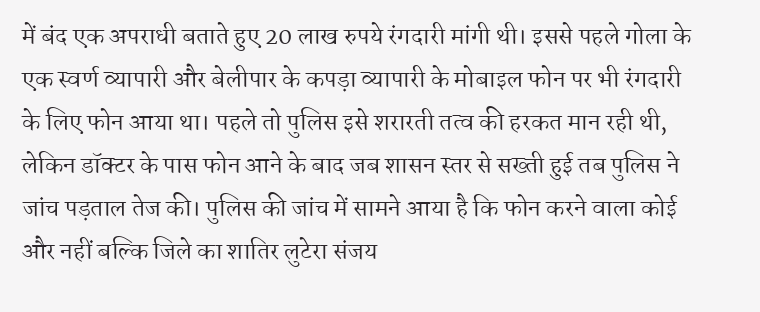में बंद एक अपराधी बताते हुए 20 लाख रुपये रंगदारी मांगी थी। इससे पहले गोला के एक स्वर्ण व्यापारी और बेलीपार के कपड़ा व्यापारी के मोबाइल फोन पर भी रंगदारी के लिए फोन आया था। पहले तो पुलिस इसे शरारती तत्व की हरकत मान रही थी, लेकिन डॉक्टर के पास फोन आने के बाद जब शासन स्तर से सख्ती हुई तब पुलिस ने जांच पड़ताल तेज की। पुलिस की जांच में सामने आया है कि फोन करने वाला कोई और नहीं बल्कि जिले का शातिर लुटेरा संजय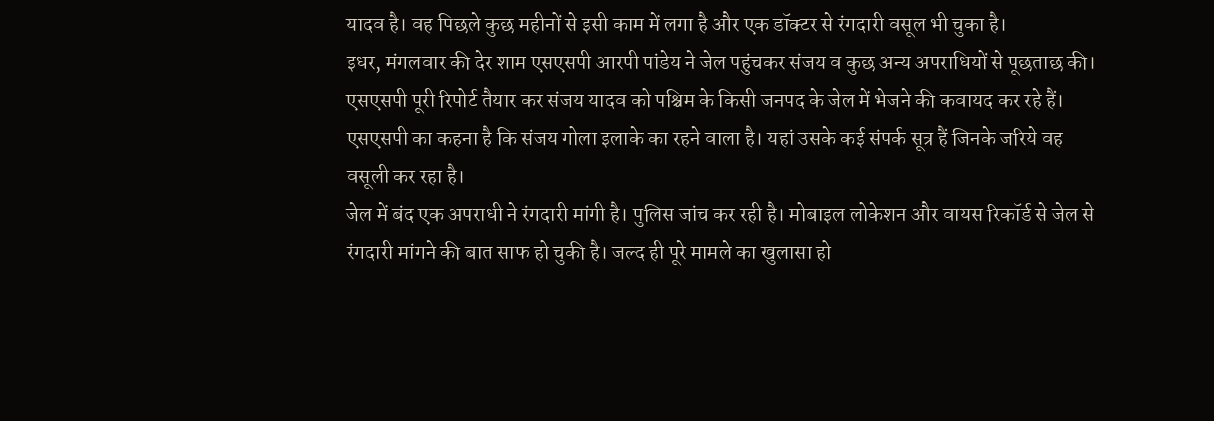यादव है। वह पिछले कुछ महीनों से इसी काम में लगा है और एक डॉक्टर से रंगदारी वसूल भी चुका है।
इधर, मंगलवार की देर शाम एसएसपी आरपी पांडेय ने जेल पहुंचकर संजय व कुछ अन्य अपराधियों से पूछताछ की। एसएसपी पूरी रिपोर्ट तैयार कर संजय यादव को पश्चिम के किसी जनपद के जेल में भेजने की कवायद कर रहे हैं। एसएसपी का कहना है कि संजय गोला इलाके का रहने वाला है। यहां उसके कई संपर्क सूत्र हैं जिनके जरिये वह वसूली कर रहा है।
जेल में बंद एक अपराधी ने रंगदारी मांगी है। पुलिस जांच कर रही है। मोबाइल लोकेशन और वायस रिकॉर्ड से जेल से रंगदारी मांगने की बात साफ हो चुकी है। जल्द ही पूरे मामले का खुलासा हो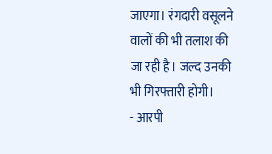जाएगा। रंगदारी वसूलने वालों की भी तलाश की जा रही है। जल्द उनकी भी गिरफ्तारी होगी।
- आरपी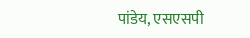पांडेय, एसएसपी